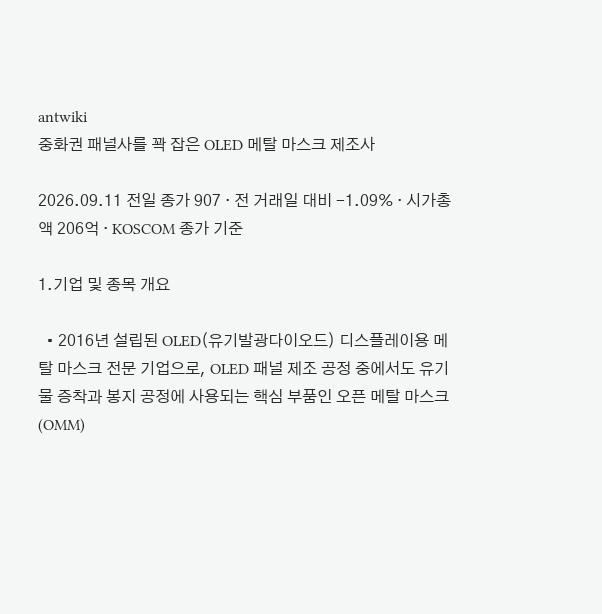antwiki
중화권 패널사를 꽉 잡은 OLED 메탈 마스크 제조사

2026.09.11 전일 종가 907 · 전 거래일 대비 -1.09% · 시가총액 206억 · KOSCOM 종가 기준

1.기업 및 종목 개요

  • 2016년 설립된 OLED(유기발광다이오드) 디스플레이용 메탈 마스크 전문 기업으로, OLED 패널 제조 공정 중에서도 유기물 증착과 봉지 공정에 사용되는 핵심 부품인 오픈 메탈 마스크(OMM)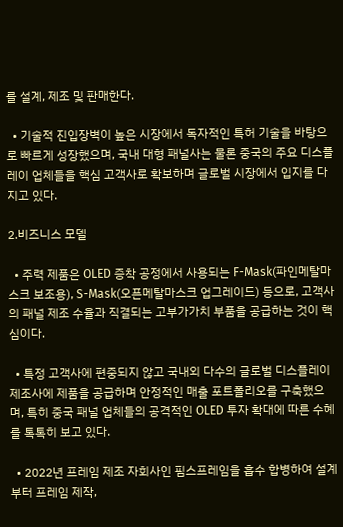를 설계, 제조 및 판매한다.

  • 기술적 진입장벽이 높은 시장에서 독자적인 특허 기술을 바탕으로 빠르게 성장했으며, 국내 대형 패널사는 물론 중국의 주요 디스플레이 업체들을 핵심 고객사로 확보하며 글로벌 시장에서 입지를 다지고 있다.

2.비즈니스 모델

  • 주력 제품은 OLED 증착 공정에서 사용되는 F-Mask(파인메탈마스크 보조용), S-Mask(오픈메탈마스크 업그레이드) 등으로, 고객사의 패널 제조 수율과 직결되는 고부가가치 부품을 공급하는 것이 핵심이다.

  • 특정 고객사에 편중되지 않고 국내외 다수의 글로벌 디스플레이 제조사에 제품을 공급하며 안정적인 매출 포트폴리오를 구축했으며, 특히 중국 패널 업체들의 공격적인 OLED 투자 확대에 따른 수혜를 톡톡히 보고 있다.

  • 2022년 프레임 제조 자회사인 핌스프레임을 흡수 합병하여 설계부터 프레임 제작,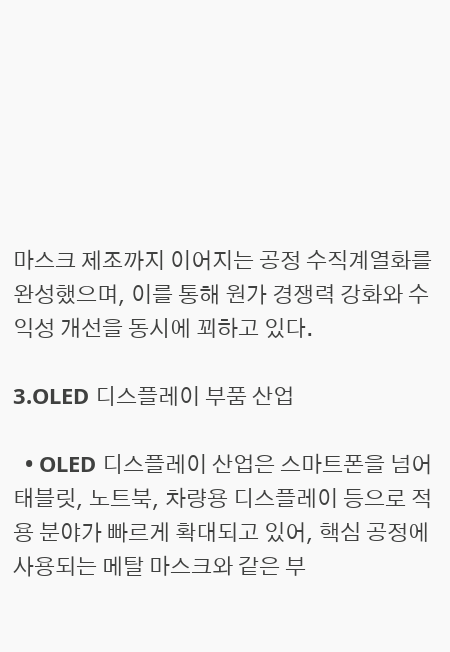마스크 제조까지 이어지는 공정 수직계열화를 완성했으며, 이를 통해 원가 경쟁력 강화와 수익성 개선을 동시에 꾀하고 있다.

3.OLED 디스플레이 부품 산업

  • OLED 디스플레이 산업은 스마트폰을 넘어 태블릿, 노트북, 차량용 디스플레이 등으로 적용 분야가 빠르게 확대되고 있어, 핵심 공정에 사용되는 메탈 마스크와 같은 부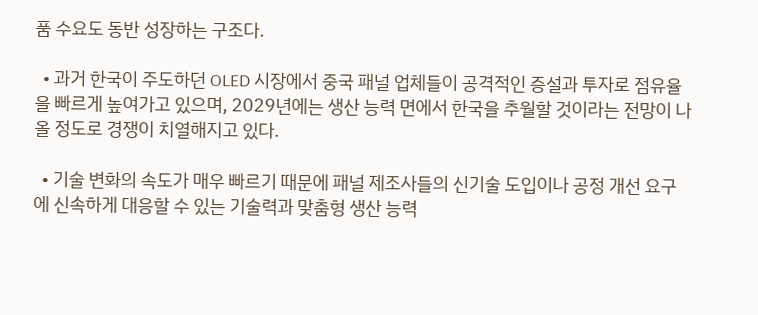품 수요도 동반 성장하는 구조다.

  • 과거 한국이 주도하던 OLED 시장에서 중국 패널 업체들이 공격적인 증설과 투자로 점유율을 빠르게 높여가고 있으며, 2029년에는 생산 능력 면에서 한국을 추월할 것이라는 전망이 나올 정도로 경쟁이 치열해지고 있다.

  • 기술 변화의 속도가 매우 빠르기 때문에 패널 제조사들의 신기술 도입이나 공정 개선 요구에 신속하게 대응할 수 있는 기술력과 맞춤형 생산 능력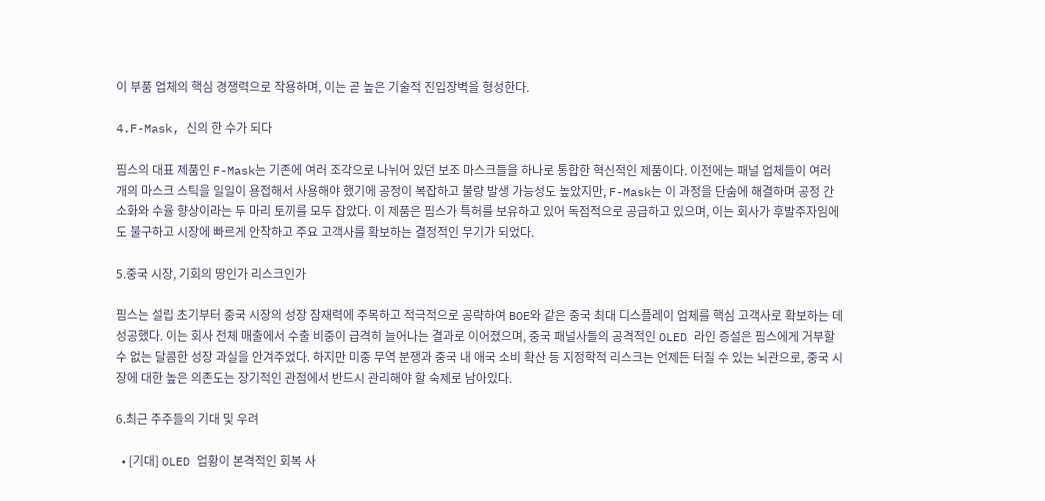이 부품 업체의 핵심 경쟁력으로 작용하며, 이는 곧 높은 기술적 진입장벽을 형성한다.

4.F-Mask, 신의 한 수가 되다

핌스의 대표 제품인 F-Mask는 기존에 여러 조각으로 나뉘어 있던 보조 마스크들을 하나로 통합한 혁신적인 제품이다. 이전에는 패널 업체들이 여러 개의 마스크 스틱을 일일이 용접해서 사용해야 했기에 공정이 복잡하고 불량 발생 가능성도 높았지만, F-Mask는 이 과정을 단숨에 해결하며 공정 간소화와 수율 향상이라는 두 마리 토끼를 모두 잡았다. 이 제품은 핌스가 특허를 보유하고 있어 독점적으로 공급하고 있으며, 이는 회사가 후발주자임에도 불구하고 시장에 빠르게 안착하고 주요 고객사를 확보하는 결정적인 무기가 되었다.

5.중국 시장, 기회의 땅인가 리스크인가

핌스는 설립 초기부터 중국 시장의 성장 잠재력에 주목하고 적극적으로 공략하여 BOE와 같은 중국 최대 디스플레이 업체를 핵심 고객사로 확보하는 데 성공했다. 이는 회사 전체 매출에서 수출 비중이 급격히 늘어나는 결과로 이어졌으며, 중국 패널사들의 공격적인 OLED 라인 증설은 핌스에게 거부할 수 없는 달콤한 성장 과실을 안겨주었다. 하지만 미중 무역 분쟁과 중국 내 애국 소비 확산 등 지정학적 리스크는 언제든 터질 수 있는 뇌관으로, 중국 시장에 대한 높은 의존도는 장기적인 관점에서 반드시 관리해야 할 숙제로 남아있다.

6.최근 주주들의 기대 및 우려

  • [기대] OLED 업황이 본격적인 회복 사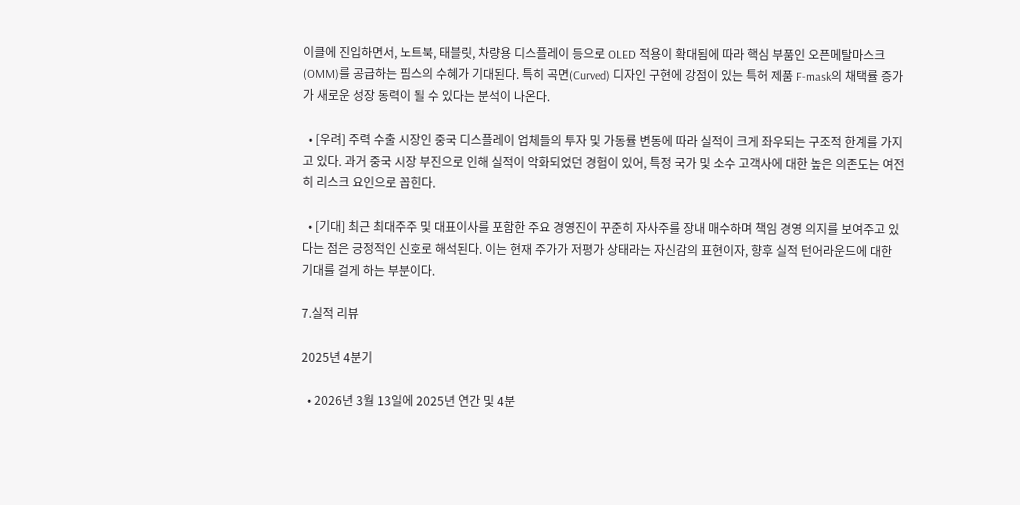이클에 진입하면서, 노트북, 태블릿, 차량용 디스플레이 등으로 OLED 적용이 확대됨에 따라 핵심 부품인 오픈메탈마스크(OMM)를 공급하는 핌스의 수혜가 기대된다. 특히 곡면(Curved) 디자인 구현에 강점이 있는 특허 제품 F-mask의 채택률 증가가 새로운 성장 동력이 될 수 있다는 분석이 나온다.

  • [우려] 주력 수출 시장인 중국 디스플레이 업체들의 투자 및 가동률 변동에 따라 실적이 크게 좌우되는 구조적 한계를 가지고 있다. 과거 중국 시장 부진으로 인해 실적이 악화되었던 경험이 있어, 특정 국가 및 소수 고객사에 대한 높은 의존도는 여전히 리스크 요인으로 꼽힌다.

  • [기대] 최근 최대주주 및 대표이사를 포함한 주요 경영진이 꾸준히 자사주를 장내 매수하며 책임 경영 의지를 보여주고 있다는 점은 긍정적인 신호로 해석된다. 이는 현재 주가가 저평가 상태라는 자신감의 표현이자, 향후 실적 턴어라운드에 대한 기대를 걸게 하는 부분이다.

7.실적 리뷰

2025년 4분기

  • 2026년 3월 13일에 2025년 연간 및 4분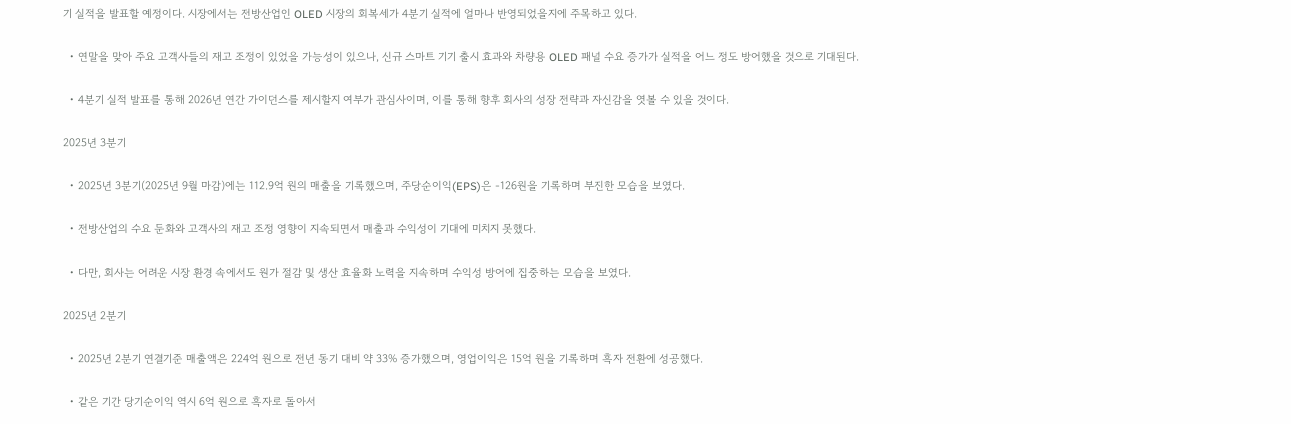기 실적을 발표할 예정이다. 시장에서는 전방산업인 OLED 시장의 회복세가 4분기 실적에 얼마나 반영되었을지에 주목하고 있다.

  • 연말을 맞아 주요 고객사들의 재고 조정이 있었을 가능성이 있으나, 신규 스마트 기기 출시 효과와 차량용 OLED 패널 수요 증가가 실적을 어느 정도 방어했을 것으로 기대된다.

  • 4분기 실적 발표를 통해 2026년 연간 가이던스를 제시할지 여부가 관심사이며, 이를 통해 향후 회사의 성장 전략과 자신감을 엿볼 수 있을 것이다.

2025년 3분기

  • 2025년 3분기(2025년 9월 마감)에는 112.9억 원의 매출을 기록했으며, 주당순이익(EPS)은 -126원을 기록하며 부진한 모습을 보였다.

  • 전방산업의 수요 둔화와 고객사의 재고 조정 영향이 지속되면서 매출과 수익성이 기대에 미치지 못했다.

  • 다만, 회사는 어려운 시장 환경 속에서도 원가 절감 및 생산 효율화 노력을 지속하며 수익성 방어에 집중하는 모습을 보였다.

2025년 2분기

  • 2025년 2분기 연결기준 매출액은 224억 원으로 전년 동기 대비 약 33% 증가했으며, 영업이익은 15억 원을 기록하며 흑자 전환에 성공했다.

  • 같은 기간 당기순이익 역시 6억 원으로 흑자로 돌아서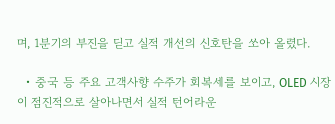며, 1분기의 부진을 딛고 실적 개선의 신호탄을 쏘아 올렸다.

  • 중국 등 주요 고객사향 수주가 회복세를 보이고, OLED 시장이 점진적으로 살아나면서 실적 턴어라운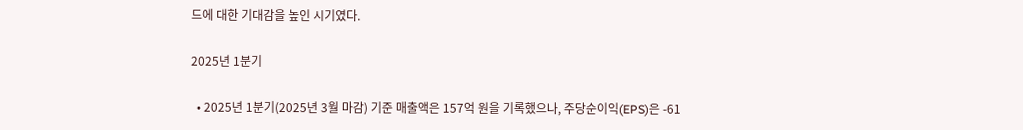드에 대한 기대감을 높인 시기였다.

2025년 1분기

  • 2025년 1분기(2025년 3월 마감) 기준 매출액은 157억 원을 기록했으나, 주당순이익(EPS)은 -61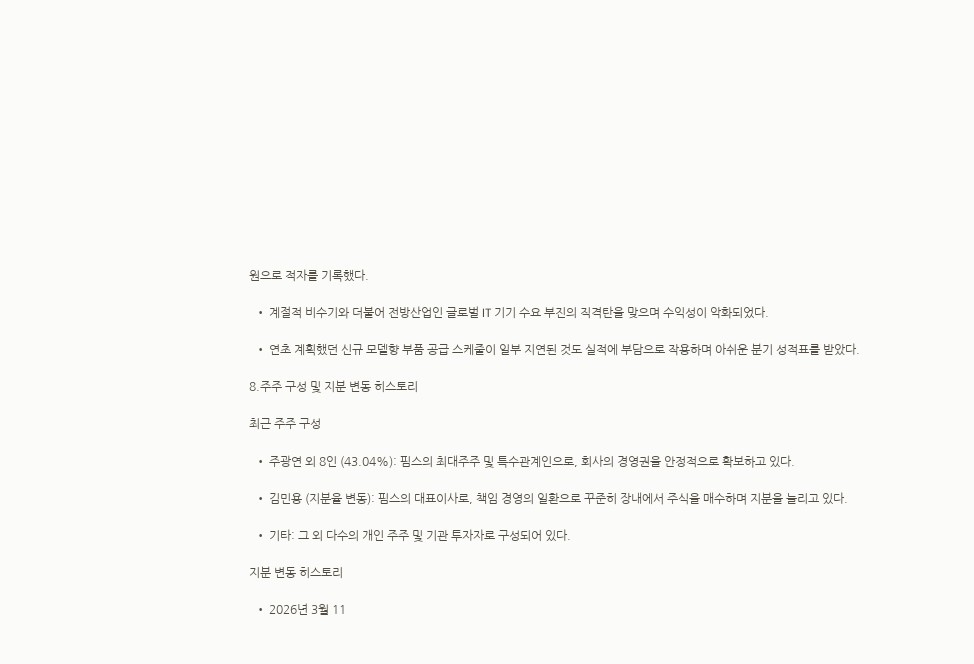원으로 적자를 기록했다.

  • 계절적 비수기와 더불어 전방산업인 글로벌 IT 기기 수요 부진의 직격탄을 맞으며 수익성이 악화되었다.

  • 연초 계획했던 신규 모델향 부품 공급 스케줄이 일부 지연된 것도 실적에 부담으로 작용하며 아쉬운 분기 성적표를 받았다.

8.주주 구성 및 지분 변동 히스토리

최근 주주 구성

  • 주광연 외 8인 (43.04%): 핌스의 최대주주 및 특수관계인으로, 회사의 경영권을 안정적으로 확보하고 있다.

  • 김민용 (지분율 변동): 핌스의 대표이사로, 책임 경영의 일환으로 꾸준히 장내에서 주식을 매수하며 지분을 늘리고 있다.

  • 기타: 그 외 다수의 개인 주주 및 기관 투자자로 구성되어 있다.

지분 변동 히스토리

  • 2026년 3월 11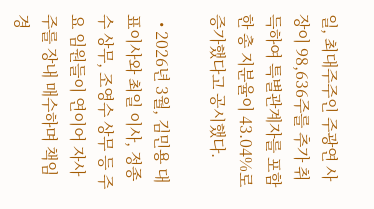일, 최대주주인 주광연 사장이 98,636주를 추가 취득하여 특별관계자를 포함한 총 지분율이 43.04%로 증가했다고 공시했다.

  • 2026년 3월, 김민용 대표이사와 최일 이사, 정종수 상무, 조영수 상무 등 주요 임원들이 연이어 자사주를 장내 매수하며 책임 경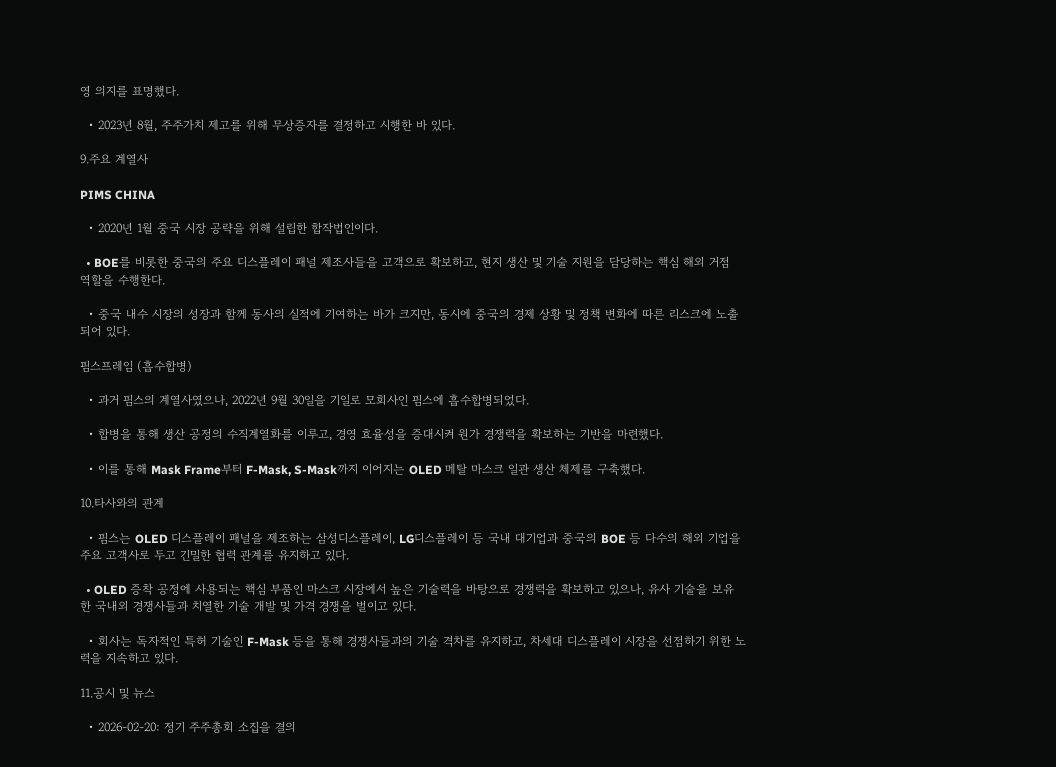영 의지를 표명했다.

  • 2023년 8월, 주주가치 제고를 위해 무상증자를 결정하고 시행한 바 있다.

9.주요 계열사

PIMS CHINA

  • 2020년 1월 중국 시장 공략을 위해 설립한 합작법인이다.

  • BOE를 비롯한 중국의 주요 디스플레이 패널 제조사들을 고객으로 확보하고, 현지 생산 및 기술 지원을 담당하는 핵심 해외 거점 역할을 수행한다.

  • 중국 내수 시장의 성장과 함께 동사의 실적에 기여하는 바가 크지만, 동시에 중국의 경제 상황 및 정책 변화에 따른 리스크에 노출되어 있다.

핌스프레임 (흡수합병)

  • 과거 핌스의 계열사였으나, 2022년 9월 30일을 기일로 모회사인 핌스에 흡수합병되었다.

  • 합병을 통해 생산 공정의 수직계열화를 이루고, 경영 효율성을 증대시켜 원가 경쟁력을 확보하는 기반을 마련했다.

  • 이를 통해 Mask Frame부터 F-Mask, S-Mask까지 이어지는 OLED 메탈 마스크 일관 생산 체제를 구축했다.

10.타사와의 관계

  • 핌스는 OLED 디스플레이 패널을 제조하는 삼성디스플레이, LG디스플레이 등 국내 대기업과 중국의 BOE 등 다수의 해외 기업을 주요 고객사로 두고 긴밀한 협력 관계를 유지하고 있다.

  • OLED 증착 공정에 사용되는 핵심 부품인 마스크 시장에서 높은 기술력을 바탕으로 경쟁력을 확보하고 있으나, 유사 기술을 보유한 국내외 경쟁사들과 치열한 기술 개발 및 가격 경쟁을 벌이고 있다.

  • 회사는 독자적인 특허 기술인 F-Mask 등을 통해 경쟁사들과의 기술 격차를 유지하고, 차세대 디스플레이 시장을 선점하기 위한 노력을 지속하고 있다.

11.공시 및 뉴스

  • 2026-02-20: 정기 주주총회 소집을 결의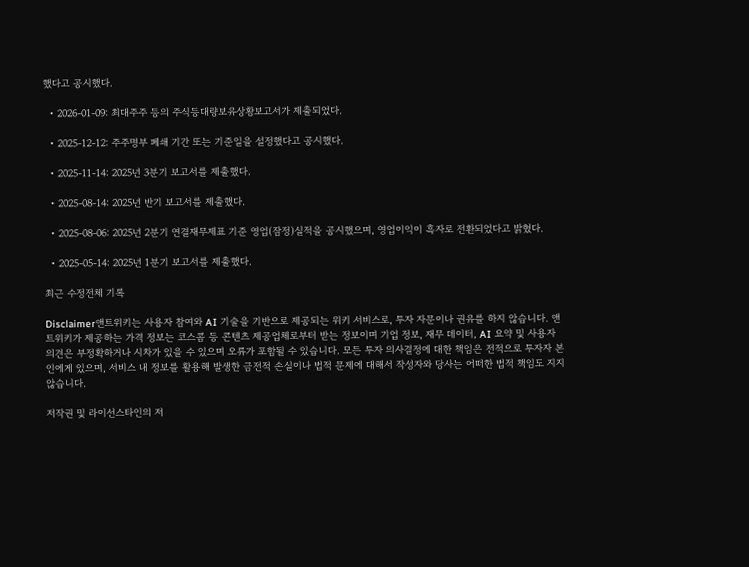했다고 공시했다.

  • 2026-01-09: 최대주주 등의 주식등대량보유상황보고서가 제출되었다.

  • 2025-12-12: 주주명부 폐쇄 기간 또는 기준일을 설정했다고 공시했다.

  • 2025-11-14: 2025년 3분기 보고서를 제출했다.

  • 2025-08-14: 2025년 반기 보고서를 제출했다.

  • 2025-08-06: 2025년 2분기 연결재무제표 기준 영업(잠정)실적을 공시했으며, 영업이익이 흑자로 전환되었다고 밝혔다.

  • 2025-05-14: 2025년 1분기 보고서를 제출했다.

최근 수정전체 기록

Disclaimer앤트위키는 사용자 참여와 AI 기술을 기반으로 제공되는 위키 서비스로, 투자 자문이나 권유를 하지 않습니다. 앤트위키가 제공하는 가격 정보는 코스콤 등 콘텐츠 제공업체로부터 받는 정보이며 기업 정보, 재무 데이터, AI 요약 및 사용자 의견은 부정확하거나 시차가 있을 수 있으며 오류가 포함될 수 있습니다. 모든 투자 의사결정에 대한 책임은 전적으로 투자자 본인에게 있으며, 서비스 내 정보를 활용해 발생한 금전적 손실이나 법적 문제에 대해서 작성자와 당사는 어떠한 법적 책임도 지지 않습니다.

저작권 및 라이선스타인의 저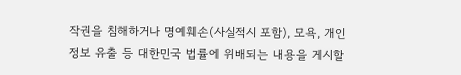작권을 침해하거나 명예훼손(사실적시 포함), 모욕, 개인정보 유출 등 대한민국 법률에 위배되는 내용을 게시할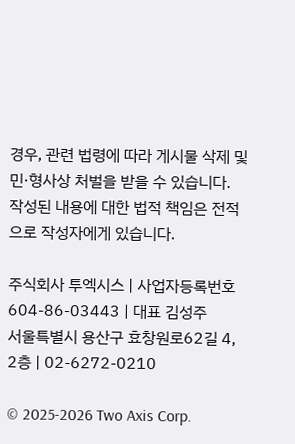경우, 관련 법령에 따라 게시물 삭제 및 민·형사상 처벌을 받을 수 있습니다. 작성된 내용에 대한 법적 책임은 전적으로 작성자에게 있습니다.

주식회사 투엑시스 | 사업자등록번호 604-86-03443 | 대표 김성주
서울특별시 용산구 효창원로62길 4, 2층 | 02-6272-0210

© 2025-2026 Two Axis Corp.